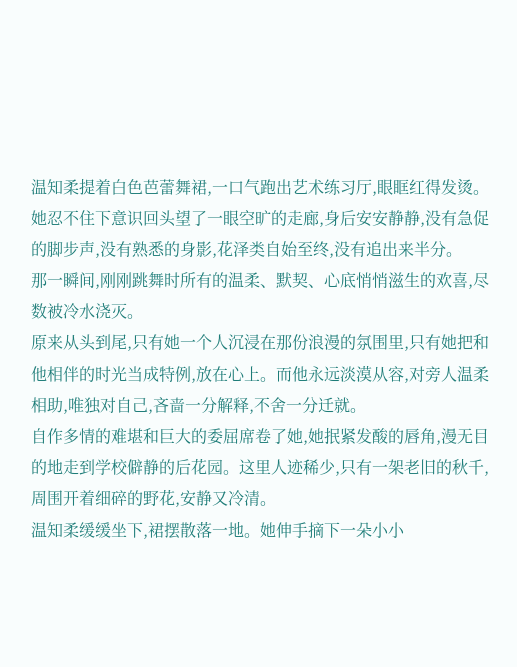温知柔提着白色芭蕾舞裙,一口气跑出艺术练习厅,眼眶红得发烫。
她忍不住下意识回头望了一眼空旷的走廊,身后安安静静,没有急促的脚步声,没有熟悉的身影,花泽类自始至终,没有追出来半分。
那一瞬间,刚刚跳舞时所有的温柔、默契、心底悄悄滋生的欢喜,尽数被冷水浇灭。
原来从头到尾,只有她一个人沉浸在那份浪漫的氛围里,只有她把和他相伴的时光当成特例,放在心上。而他永远淡漠从容,对旁人温柔相助,唯独对自己,吝啬一分解释,不舍一分迁就。
自作多情的难堪和巨大的委屈席卷了她,她抿紧发酸的唇角,漫无目的地走到学校僻静的后花园。这里人迹稀少,只有一架老旧的秋千,周围开着细碎的野花,安静又冷清。
温知柔缓缓坐下,裙摆散落一地。她伸手摘下一朵小小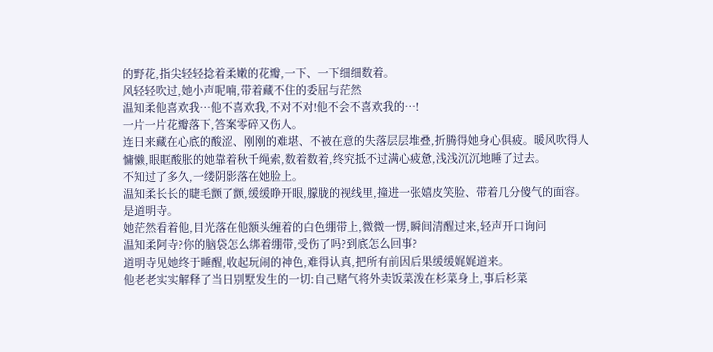的野花,指尖轻轻捻着柔嫩的花瓣,一下、一下细细数着。
风轻轻吹过,她小声呢喃,带着藏不住的委屈与茫然
温知柔他喜欢我…他不喜欢我,不对不对!他不会不喜欢我的…!
一片一片花瓣落下,答案零碎又伤人。
连日来藏在心底的酸涩、刚刚的难堪、不被在意的失落层层堆叠,折腾得她身心俱疲。暖风吹得人慵懒,眼眶酸胀的她靠着秋千绳索,数着数着,终究抵不过满心疲惫,浅浅沉沉地睡了过去。
不知过了多久,一缕阴影落在她脸上。
温知柔长长的睫毛颤了颤,缓缓睁开眼,朦胧的视线里,撞进一张嬉皮笑脸、带着几分傻气的面容。
是道明寺。
她茫然看着他,目光落在他额头缠着的白色绷带上,微微一愣,瞬间清醒过来,轻声开口询问
温知柔阿寺?你的脑袋怎么绑着绷带,受伤了吗?到底怎么回事?
道明寺见她终于睡醒,收起玩闹的神色,难得认真,把所有前因后果缓缓娓娓道来。
他老老实实解释了当日别墅发生的一切:自己赌气将外卖饭菜泼在杉菜身上,事后杉菜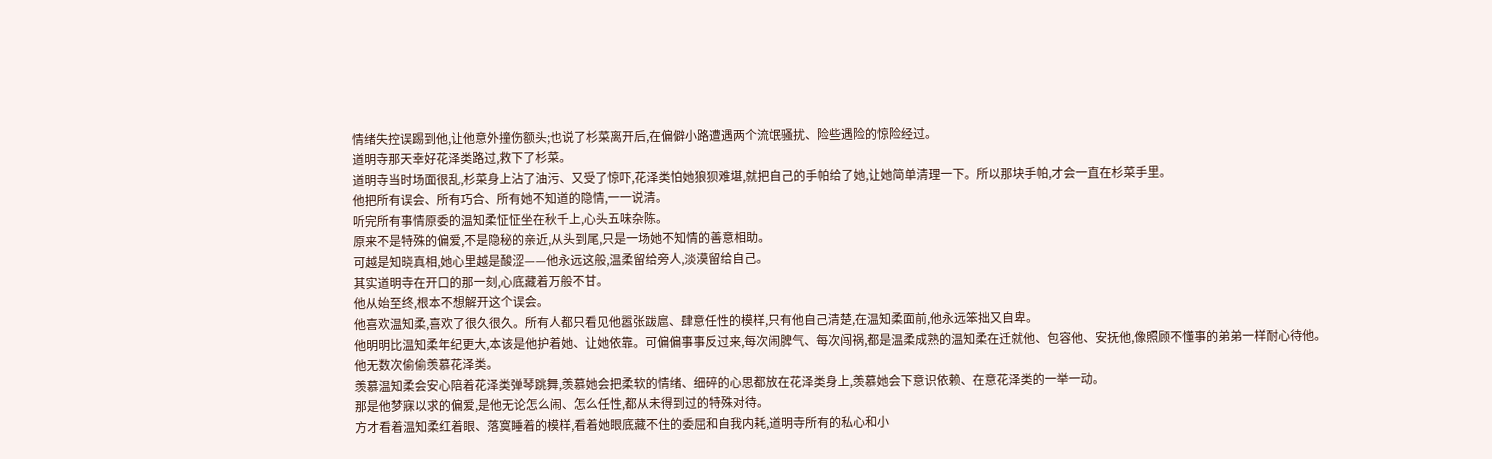情绪失控误踢到他,让他意外撞伤额头;也说了杉菜离开后,在偏僻小路遭遇两个流氓骚扰、险些遇险的惊险经过。
道明寺那天幸好花泽类路过,救下了杉菜。
道明寺当时场面很乱,杉菜身上沾了油污、又受了惊吓,花泽类怕她狼狈难堪,就把自己的手帕给了她,让她简单清理一下。所以那块手帕,才会一直在杉菜手里。
他把所有误会、所有巧合、所有她不知道的隐情,一一说清。
听完所有事情原委的温知柔怔怔坐在秋千上,心头五味杂陈。
原来不是特殊的偏爱,不是隐秘的亲近,从头到尾,只是一场她不知情的善意相助。
可越是知晓真相,她心里越是酸涩——他永远这般,温柔留给旁人,淡漠留给自己。
其实道明寺在开口的那一刻,心底藏着万般不甘。
他从始至终,根本不想解开这个误会。
他喜欢温知柔,喜欢了很久很久。所有人都只看见他嚣张跋扈、肆意任性的模样,只有他自己清楚,在温知柔面前,他永远笨拙又自卑。
他明明比温知柔年纪更大,本该是他护着她、让她依靠。可偏偏事事反过来,每次闹脾气、每次闯祸,都是温柔成熟的温知柔在迁就他、包容他、安抚他,像照顾不懂事的弟弟一样耐心待他。
他无数次偷偷羡慕花泽类。
羡慕温知柔会安心陪着花泽类弹琴跳舞,羡慕她会把柔软的情绪、细碎的心思都放在花泽类身上,羡慕她会下意识依赖、在意花泽类的一举一动。
那是他梦寐以求的偏爱,是他无论怎么闹、怎么任性,都从未得到过的特殊对待。
方才看着温知柔红着眼、落寞睡着的模样,看着她眼底藏不住的委屈和自我内耗,道明寺所有的私心和小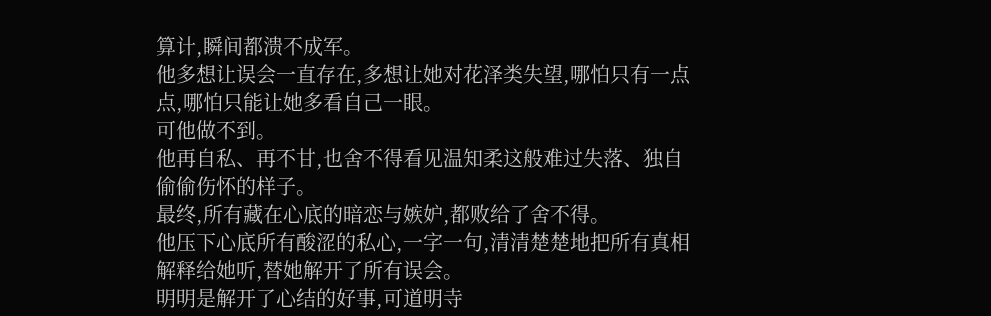算计,瞬间都溃不成军。
他多想让误会一直存在,多想让她对花泽类失望,哪怕只有一点点,哪怕只能让她多看自己一眼。
可他做不到。
他再自私、再不甘,也舍不得看见温知柔这般难过失落、独自偷偷伤怀的样子。
最终,所有藏在心底的暗恋与嫉妒,都败给了舍不得。
他压下心底所有酸涩的私心,一字一句,清清楚楚地把所有真相解释给她听,替她解开了所有误会。
明明是解开了心结的好事,可道明寺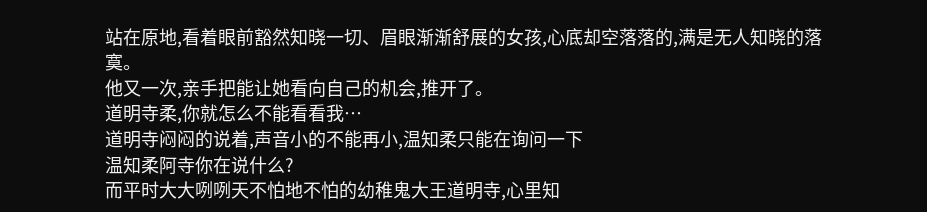站在原地,看着眼前豁然知晓一切、眉眼渐渐舒展的女孩,心底却空落落的,满是无人知晓的落寞。
他又一次,亲手把能让她看向自己的机会,推开了。
道明寺柔,你就怎么不能看看我…
道明寺闷闷的说着,声音小的不能再小,温知柔只能在询问一下
温知柔阿寺你在说什么?
而平时大大咧咧天不怕地不怕的幼稚鬼大王道明寺,心里知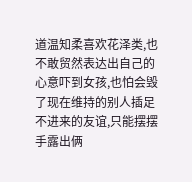道温知柔喜欢花泽类,也不敢贸然表达出自己的心意吓到女孩,也怕会毁了现在维持的别人插足不进来的友谊,只能摆摆手露出俩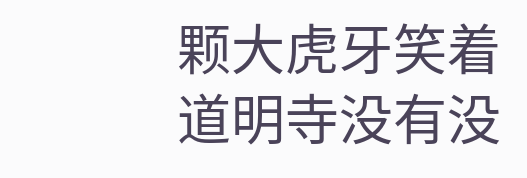颗大虎牙笑着
道明寺没有没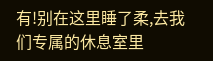有!别在这里睡了柔,去我们专属的休息室里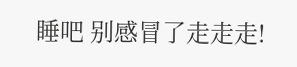睡吧 别感冒了走走走!